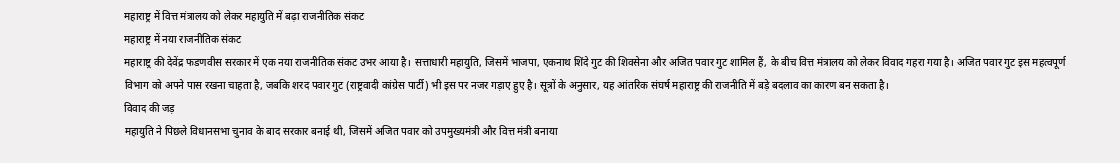महाराष्ट्र में वित्त मंत्रालय को लेकर महायुति में बढ़ा राजनीतिक संकट
महाराष्ट्र में नया राजनीतिक संकट
महाराष्ट्र की देवेंद्र फडणवीस सरकार में एक नया राजनीतिक संकट उभर आया है। सत्ताधारी महायुति, जिसमें भाजपा, एकनाथ शिंदे गुट की शिवसेना और अजित पवार गुट शामिल हैं, के बीच वित्त मंत्रालय को लेकर विवाद गहरा गया है। अजित पवार गुट इस महत्वपूर्ण विभाग को अपने पास रखना चाहता है, जबकि शरद पवार गुट (राष्ट्रवादी कांग्रेस पार्टी) भी इस पर नजर गड़ाए हुए है। सूत्रों के अनुसार, यह आंतरिक संघर्ष महाराष्ट्र की राजनीति में बड़े बदलाव का कारण बन सकता है।
विवाद की जड़
महायुति ने पिछले विधानसभा चुनाव के बाद सरकार बनाई थी, जिसमें अजित पवार को उपमुख्यमंत्री और वित्त मंत्री बनाया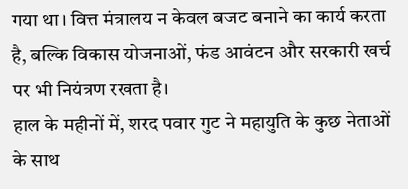गया था। वित्त मंत्रालय न केवल बजट बनाने का कार्य करता है, बल्कि विकास योजनाओं, फंड आवंटन और सरकारी खर्च पर भी नियंत्रण रखता है।
हाल के महीनों में, शरद पवार गुट ने महायुति के कुछ नेताओं के साथ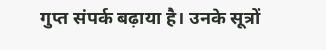गुप्त संपर्क बढ़ाया है। उनके सूत्रों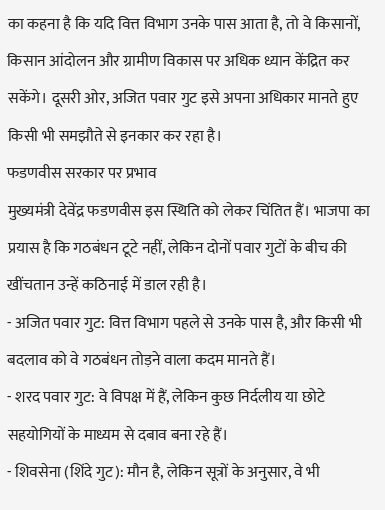का कहना है कि यदि वित्त विभाग उनके पास आता है, तो वे किसानों, किसान आंदोलन और ग्रामीण विकास पर अधिक ध्यान केंद्रित कर सकेंगे। दूसरी ओर, अजित पवार गुट इसे अपना अधिकार मानते हुए किसी भी समझौते से इनकार कर रहा है।
फडणवीस सरकार पर प्रभाव
मुख्यमंत्री देवेंद्र फडणवीस इस स्थिति को लेकर चिंतित हैं। भाजपा का प्रयास है कि गठबंधन टूटे नहीं, लेकिन दोनों पवार गुटों के बीच की खींचतान उन्हें कठिनाई में डाल रही है।
- अजित पवार गुट: वित्त विभाग पहले से उनके पास है, और किसी भी बदलाव को वे गठबंधन तोड़ने वाला कदम मानते हैं।
- शरद पवार गुट: वे विपक्ष में हैं, लेकिन कुछ निर्दलीय या छोटे सहयोगियों के माध्यम से दबाव बना रहे हैं।
- शिवसेना (शिंदे गुट): मौन है, लेकिन सूत्रों के अनुसार, वे भी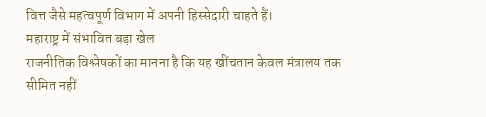वित्त जैसे महत्वपूर्ण विभाग में अपनी हिस्सेदारी चाहते हैं।
महाराष्ट्र में संभावित बड़ा खेल
राजनीतिक विश्लेषकों का मानना है कि यह खींचतान केवल मंत्रालय तक सीमित नहीं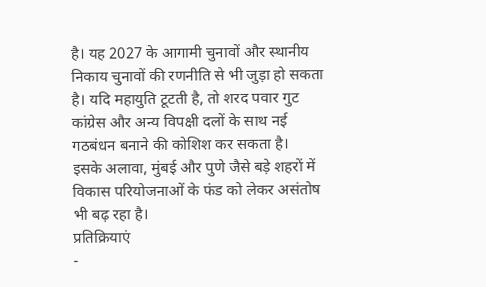है। यह 2027 के आगामी चुनावों और स्थानीय निकाय चुनावों की रणनीति से भी जुड़ा हो सकता है। यदि महायुति टूटती है, तो शरद पवार गुट कांग्रेस और अन्य विपक्षी दलों के साथ नई गठबंधन बनाने की कोशिश कर सकता है।
इसके अलावा, मुंबई और पुणे जैसे बड़े शहरों में विकास परियोजनाओं के फंड को लेकर असंतोष भी बढ़ रहा है।
प्रतिक्रियाएं
-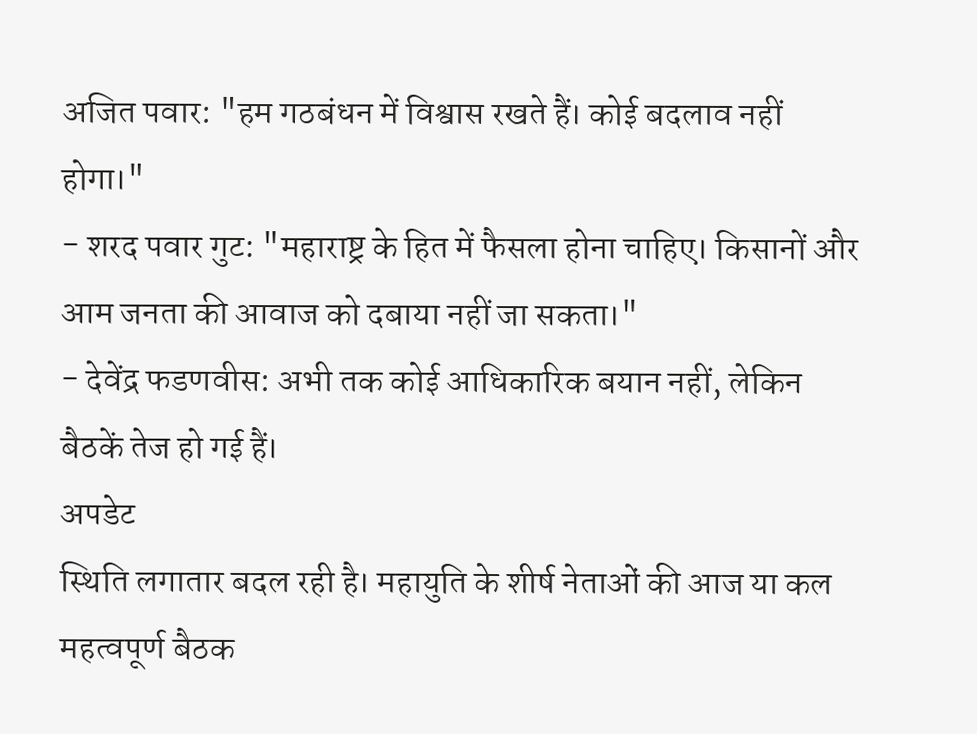अजित पवार: "हम गठबंधन में विश्वास रखते हैं। कोई बदलाव नहीं होगा।"
- शरद पवार गुट: "महाराष्ट्र के हित में फैसला होना चाहिए। किसानों और आम जनता की आवाज को दबाया नहीं जा सकता।"
- देवेंद्र फडणवीस: अभी तक कोई आधिकारिक बयान नहीं, लेकिन बैठकें तेज हो गई हैं।
अपडेट
स्थिति लगातार बदल रही है। महायुति के शीर्ष नेताओं की आज या कल महत्वपूर्ण बैठक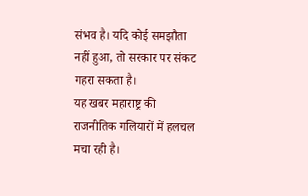संभव है। यदि कोई समझौता नहीं हुआ, तो सरकार पर संकट गहरा सकता है।
यह खबर महाराष्ट्र की राजनीतिक गलियारों में हलचल मचा रही है।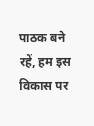पाठक बने रहें, हम इस विकास पर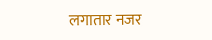लगातार नजर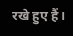रखे हुए हैं।